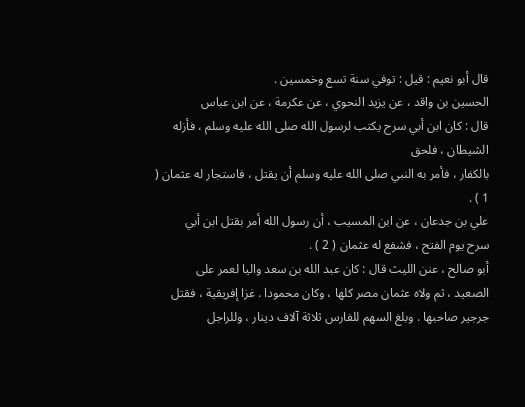قال أبو نعيم : قيل : توفي سنة تسع وخمسين .
الحسين بن واقد ، عن يزيد النحوي ، عن عكرمة ، عن ابن عباس
قال : كان ابن أبي سرح يكتب لرسول الله صلى الله عليه وسلم ، فأزله الشيطان ، فلحق
بالكفار ، فأمر به النبي صلى الله عليه وسلم أن يقتل ، فاستجار له عثمان ( 1 ) .
علي بن جدعان ، عن ابن المسيب ، أن رسول الله أمر بقتل ابن أبي
سرح يوم الفتح ، فشفع له عثمان ( 2 ) .
أبو صالح ، عنن الليث قال : كان عبد الله بن سعد واليا لعمر على
الصعيد ، ثم ولاه عثمان مصر كلها ، وكان محمودا . غزا إفريقية ، فقتل
جرجير صاحبها . وبلغ السهم للفارس ثلاثة آلاف دينار ، وللراجل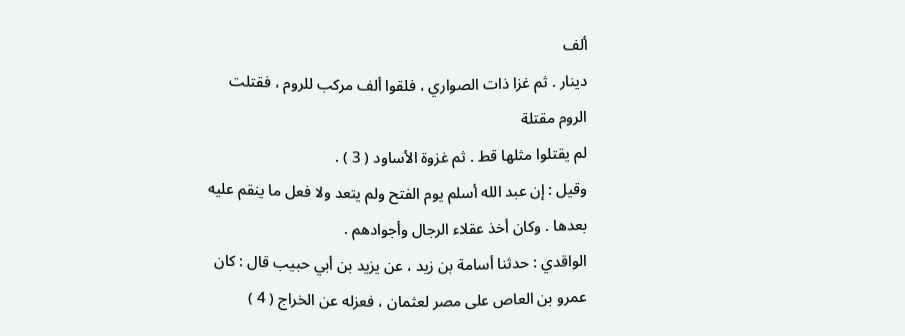ألف
دينار . ثم غزا ذات الصواري ، فلقوا ألف مركب للروم ، فقتلت الروم مقتلة
لم يقتلوا مثلها قط . ثم غزوة الأساود ( 3 ) .
وقيل : إن عبد الله أسلم يوم الفتح ولم يتعد ولا فعل ما ينقم عليه
بعدها . وكان أخذ عقلاء الرجال وأجوادهم .
الواقدي : حدثنا أسامة بن زيد ، عن يزيد بن أبي حبيب قال : كان
عمرو بن العاص على مصر لعثمان ، فعزله عن الخراج ( 4 )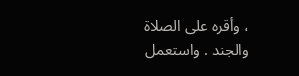، وأقره على الصلاة
والجند . واستعمل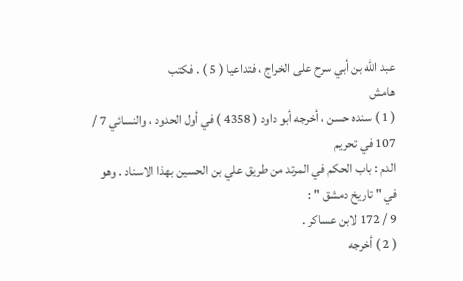عبد الله بن أبي سرح على الخراج ، فتداعيا ( 5 ) . فكتب
هامش
( 1 ) سنده حسن ، أخرجه أبو داود ( 4358 ) في أول الحدود ، والنسائي 7 / 107 في تحريم
الدم : باب الحكم في المرتد من طريق علي بن الحسين بهذا الاسناد . وهو في " تاريخ دمشق " :
9 / 172 لابن عساكر .
( 2 ) أخرجه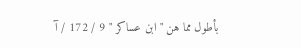بأطول مما هن " ابن عساكر " 9 / 172 / آ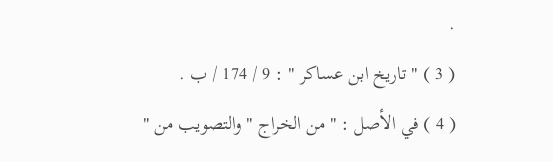.
( 3 ) " تاريخ ابن عساكر " : 9 / 174 / ب .
( 4 ) في الأصل : " من الخراج " والتصويب من "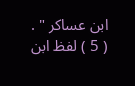ابن عساكر " .
( 5 ) لفظ ابن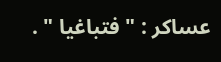عساكر : " فتباغيا " .